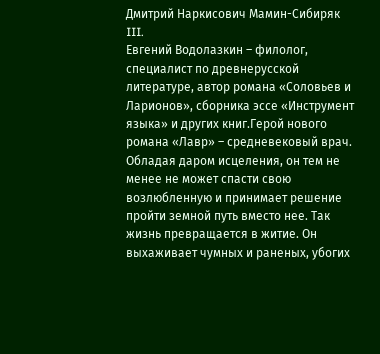Дмитрий Наркисович Мамин-Сибиряк
III.
Евгений Водолазкин – филолог, специалист по древнерусской литературе, автор романа «Соловьев и Ларионов», сборника эссе «Инструмент языка» и других книг.Герой нового романа «Лавр» – средневековый врач. Обладая даром исцеления, он тем не менее не может спасти свою возлюбленную и принимает решение пройти земной путь вместо нее. Так жизнь превращается в житие. Он выхаживает чумных и раненых, убогих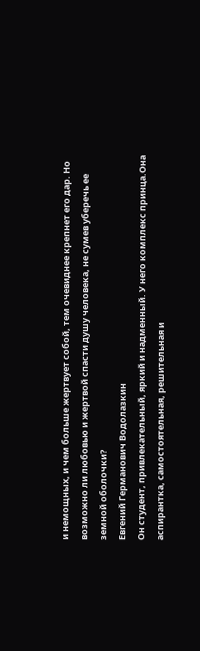и немощных, и чем больше жертвует собой, тем очевиднее крепнет его дар. Но возможно ли любовью и жертвой спасти душу человека, не сумев уберечь ее земной оболочки?
Евгений Германович Водолазкин
Он студент, привлекательный, яркий и надменный. У него комплекс принца.Она аспирантка, самостоятельная, решительная и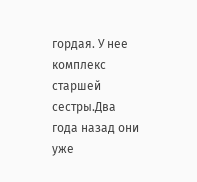гордая. У нее комплекс старшей сестры.Два года назад они уже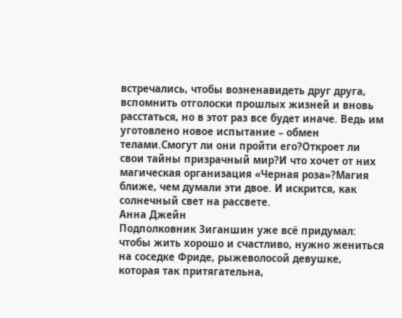встречались, чтобы возненавидеть друг друга, вспомнить отголоски прошлых жизней и вновь расстаться, но в этот раз все будет иначе. Ведь им уготовлено новое испытание – обмен телами.Смогут ли они пройти его?Откроет ли свои тайны призрачный мир?И что хочет от них магическая организация «Черная роза»?Магия ближе, чем думали эти двое. И искрится, как солнечный свет на рассвете.
Анна Джейн
Подполковник Зиганшин уже всё придумал: чтобы жить хорошо и счастливо, нужно жениться на соседке Фриде, рыжеволосой девушке, которая так притягательна,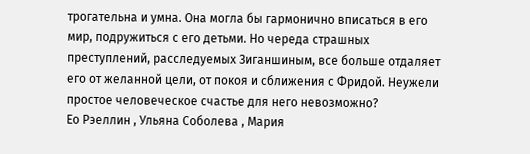трогательна и умна. Она могла бы гармонично вписаться в его мир, подружиться с его детьми. Но череда страшных преступлений, расследуемых Зиганшиным, все больше отдаляет его от желанной цели, от покоя и сближения с Фридой. Неужели простое человеческое счастье для него невозможно?
Ео Рэеллин , Ульяна Соболева , Мария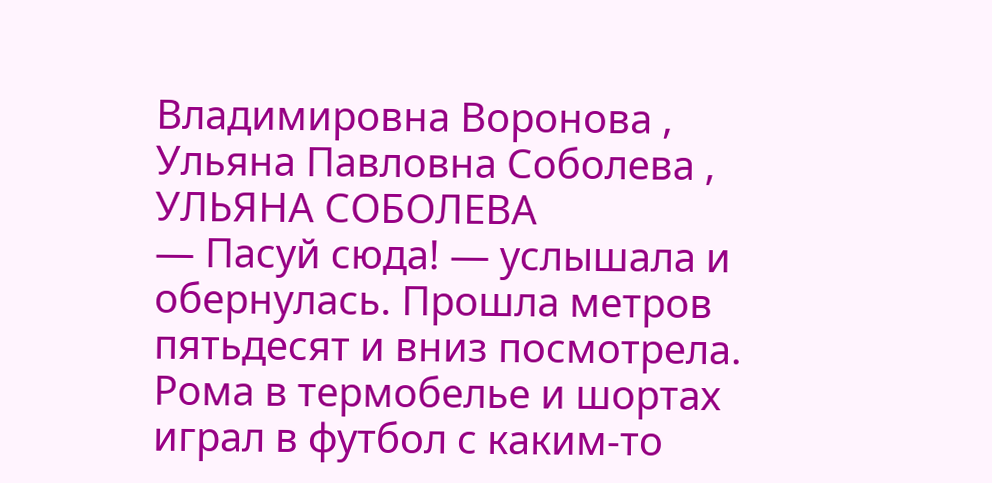Владимировна Воронова , Ульяна Павловна Соболева , УЛЬЯНА СОБОЛЕВА
— Пасуй сюда! — услышала и обернулась. Прошла метров пятьдесят и вниз посмотрела. Рома в термобелье и шортах играл в футбол с каким-то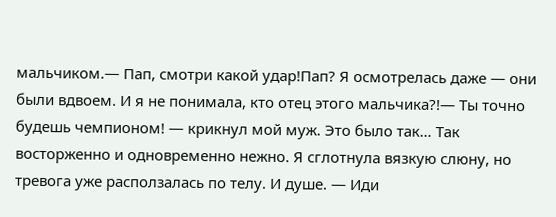мальчиком.— Пап, смотри какой удар!Пап? Я осмотрелась даже — они были вдвоем. И я не понимала, кто отец этого мальчика?!— Ты точно будешь чемпионом! — крикнул мой муж. Это было так… Так восторженно и одновременно нежно. Я сглотнула вязкую слюну, но тревога уже расползалась по телу. И душе. — Иди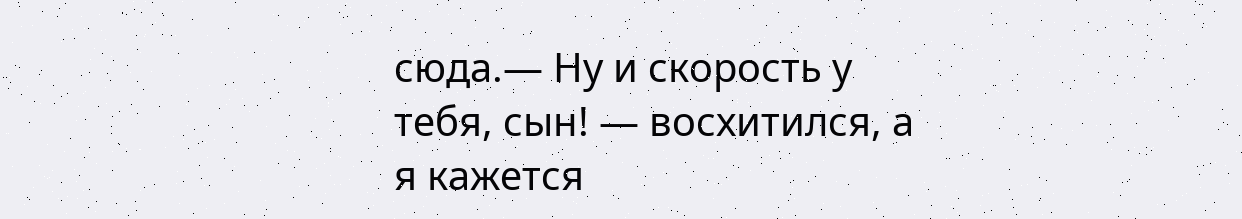сюда.— Ну и скорость у тебя, сын! — восхитился, а я кажется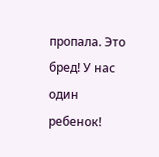пропала. Это бред! У нас один ребенок!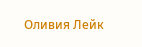Оливия Лейк